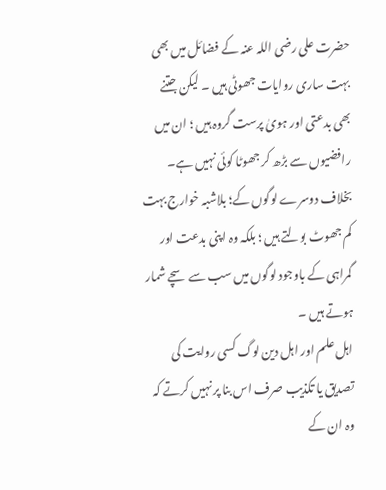حضرت علی رضی اللہ عنہ کے فضائل میں بھی بہت ساری روایات جھوٹی ہیں ۔ لیکن جتنے بھی بدعتی اور ہویٰ پرست گروہ ہیں ؛ ان میں رافضیوں سے بڑھ کر جھوٹا کوئی نہیں ہے۔ بخلاف دوسرے لوگوں کے؛ بلاشبہ خوارج بہت کم جھوٹ بولتے ہیں ؛ بلکہ وہ اپنی بدعت اور گمراہی کے باوجود لوگوں میں سب سے سچے شمار ہوتے ہیں ۔
اہل علم اور اہل دین لوگ کسی روایت کی تصدیق یا تکذیب صرف اس بنا پر نہیں کرتے کہ وہ ان کے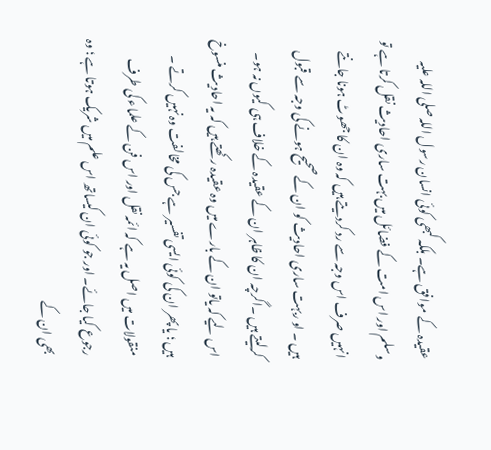عقیدہ کے موافق ہے۔ بلکہ کبھی کوئی انسان رسول اللہ صلی اللہ علیہ وسلم اور اس امت کے فضائل میں بہت ساری احادیث نقل کرتا ہے تو انہیں صرف اس وجہ سے رد کردیتے ہیں کہ وہ ان کا جھوٹ ہونا جانتے ہیں ۔ او ربہت ساری احادیث کو ان کے صحیح ہونے کی وجہ سے قبول کرلیتے ہیں ۔اگرچہ ان کا ظاہر ان کے عقیدہ کے خلاف ہی کیوں نہ ہو۔ اس لیے کہ یاتو ان کے بارے میں وہ عقیدہ رکھتے ہیں کہ یہ احادیث منسوخ ہیں ؛ یا پھر ان کی کوئی ایسی تفسیر ہے جس کی مخالفت وہ نہیں کرتے ۔
منقولات میں اصل یہ ہے کہ ائمہ نقل اور اس فن کے علماء کی طرف رجوع کیا جائے۔ اور جو کوئی ان کیساتھ اس علم میں شریک ہوتا ہے ؛ وہ بھی ان کے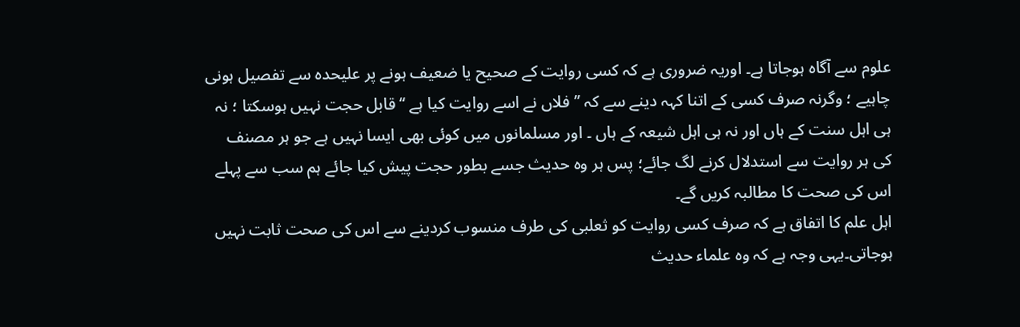علوم سے آگاہ ہوجاتا ہے۔ اوریہ ضروری ہے کہ کسی روایت کے صحیح یا ضعیف ہونے پر علیحدہ سے تفصیل ہونی چاہیے ؛ وگرنہ صرف کسی کے اتنا کہہ دینے سے کہ ’’ فلاں نے اسے روایت کیا ہے ‘‘ قابل حجت نہیں ہوسکتا ؛ نہ ہی اہل سنت کے ہاں اور نہ ہی اہل شیعہ کے ہاں ۔ اور مسلمانوں میں کوئی بھی ایسا نہیں ہے جو ہر مصنف کی ہر روایت سے استدلال کرنے لگ جائے؛ پس ہر وہ حدیث جسے بطور حجت پیش کیا جائے ہم سب سے پہلے اس کی صحت کا مطالبہ کریں گے۔
اہل علم کا اتفاق ہے کہ صرف کسی روایت کو ثعلبی کی طرف منسوب کردینے سے اس کی صحت ثابت نہیں ہوجاتی۔یہی وجہ ہے کہ وہ علماء حدیث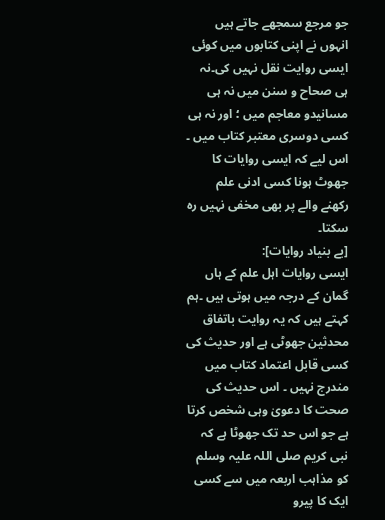جو مرجع سمجھے جاتے ہیں انہوں نے اپنی کتابوں میں کوئی ایسی روایت نقل نہیں کی۔نہ ہی صحاح و سنن میں نہ ہی مسانیدو معاجم میں ؛ اور نہ ہی کسی دوسری معتبر کتاب میں ۔ اس لیے کہ ایسی روایات کا جھوٹ ہونا کسی ادنی علم رکھنے والے پر بھی مخفی نہیں رہ سکتا۔
[بے بنیاد روایات]:
ایسی روایات اہل علم کے ہاں گمان کے درجہ میں ہوتی ہیں ۔ہم کہتے ہیں کہ یہ روایت باتفاق محدثین جھوٹی ہے اور حدیث کی کسی قابل اعتماد کتاب میں مندرج نہیں ۔ اس حدیث کی صحت کا دعویٰ وہی شخص کرتا ہے جو اس حد تک جھوٹا ہے کہ نبی کریم صلی اللہ علیہ وسلم کو مذاہب اربعہ میں سے کسی ایک کا پیرو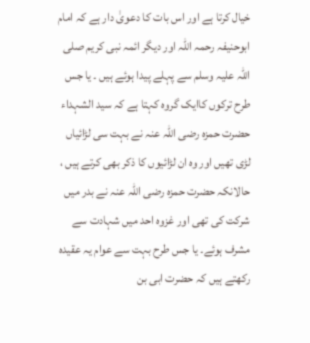خیال کرتا ہے اور اس بات کا دعویٰ دار ہے کہ امام ابوحنیفہ رحمہ اللہ اور دیگر ائمہ نبی کریم صلی اللہ علیہ وسلم سے پہلے پیدا ہوئے ہیں ۔ یا جس طرح ترکوں کاایک گروہ کہتا ہے کہ سید الشہداء حضرت حمزہ رضی اللہ عنہ نے بہت سی لڑائیاں لڑی تھیں اور وہ ان لڑائیوں کا ذکر بھی کرتے ہیں ، حالانکہ حضرت حمزہ رضی اللہ عنہ نے بدر میں شرکت کی تھی اور غزوہ احد میں شہادت سے مشرف ہوئے۔ یا جس طرح بہت سے عوام یہ عقیدہ رکھتے ہیں کہ حضرت ابی بن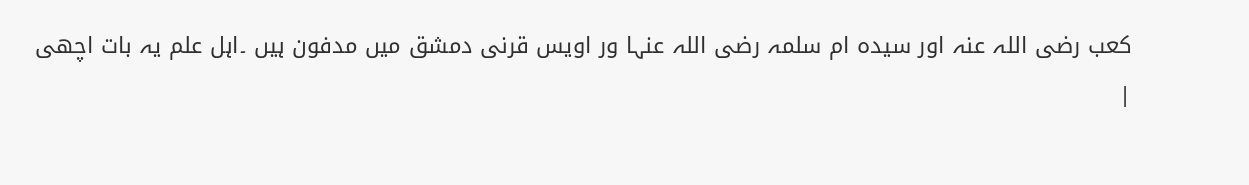کعب رضی اللہ عنہ اور سیدہ ام سلمہ رضی اللہ عنہا ور اویس قرنی دمشق میں مدفون ہیں ۔اہل علم یہ بات اچھی
|